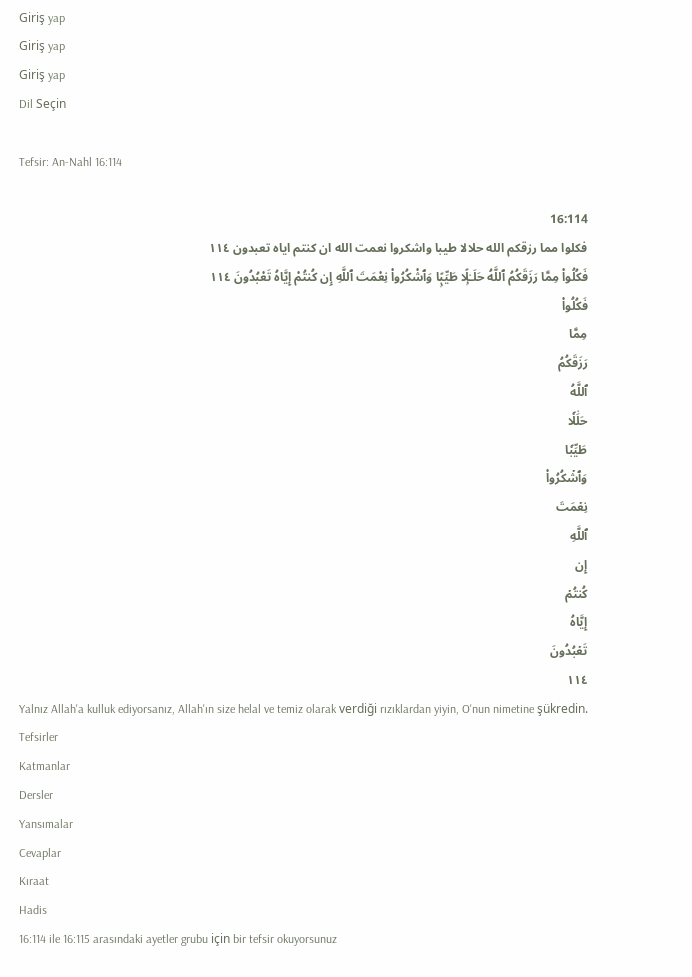Giriş yap
Giriş yap
Giriş yap
Dil Seçin

Tefsir: An-Nahl 16:114

16:114
فكلوا مما رزقكم الله حلالا طيبا واشكروا نعمت الله ان كنتم اياه تعبدون ١١٤
فَكُلُوا۟ مِمَّا رَزَقَكُمُ ٱللَّهُ حَلَـٰلًۭا طَيِّبًۭا وَٱشْكُرُوا۟ نِعْمَتَ ٱللَّهِ إِن كُنتُمْ إِيَّاهُ تَعْبُدُونَ ١١٤
فَكُلُواْ
مِمَّا
رَزَقَكُمُ
ٱللَّهُ
حَلَٰلٗا
طَيِّبٗا
وَٱشۡكُرُواْ
نِعۡمَتَ
ٱللَّهِ
إِن
كُنتُمۡ
إِيَّاهُ
تَعۡبُدُونَ
١١٤
Yalnız Allah'a kulluk ediyorsanız, Allah'ın size helal ve temiz olarak verdiği rızıklardan yiyin, O'nun nimetine şükredin.
Tefsirler
Katmanlar
Dersler
Yansımalar
Cevaplar
Kıraat
Hadis
16:114 ile 16:115 arasındaki ayetler grubu için bir tefsir okuyorsunuz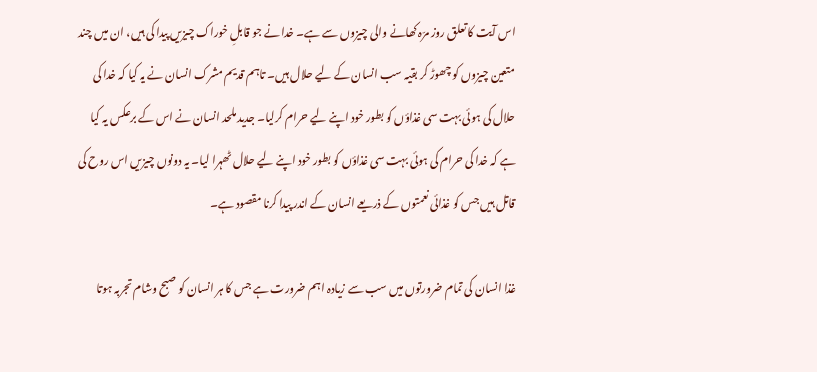اس آیت کا تعلق روز مرّہ کھانے والی چیزوں سے ہے۔ خدا نے جو قابلِ خوراک چیزیں پیدا کی ہیں، ان میں چند متعین چیزوں کو چھوڑ کر بقیہ سب انسان کے لیے حلال ہیں۔ تاہم قدیم مشرک انسان نے یہ کیا کہ خدا کی حلال کی ہوئی بہت سی غذاؤں کو بطور خود اپنے لیے حرام کرلیا۔ جدید ملحد انسان نے اس کے برعکس یہ کیا ہے کہ خدا کی حرام کی ہوئی بہت سی غذاؤں کو بطور خود اپنے لیے حلال ٹھہرا لیا۔ یہ دونوں چیزیں اس روح کی قاتل ہیں جس کو غذائی نعمتوں کے ذریعے انسان کے اندر پیدا کرنا مقصود ہے۔

غذا انسان کی تمام ضرورتوں میں سب سے زیادہ اہم ضرورت ہے جس کا ہر انسان کو صبح وشام تجربہ ہوتا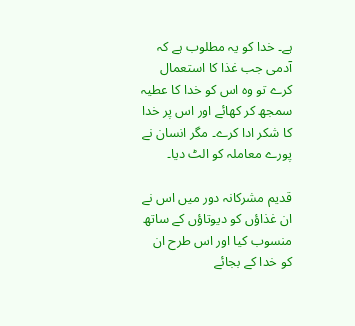ہے۔ خدا کو یہ مطلوب ہے کہ آدمی جب غذا کا استعمال کرے تو وہ اس کو خدا کا عطیہ سمجھ کر کھائے اور اس پر خدا کا شکر ادا کرے۔ مگر انسان نے پورے معاملہ کو الٹ دیا۔

قدیم مشرکانہ دور میں اس نے ان غذاؤں کو دیوتاؤں کے ساتھ منسوب کیا اور اس طرح ان کو خدا کے بجائے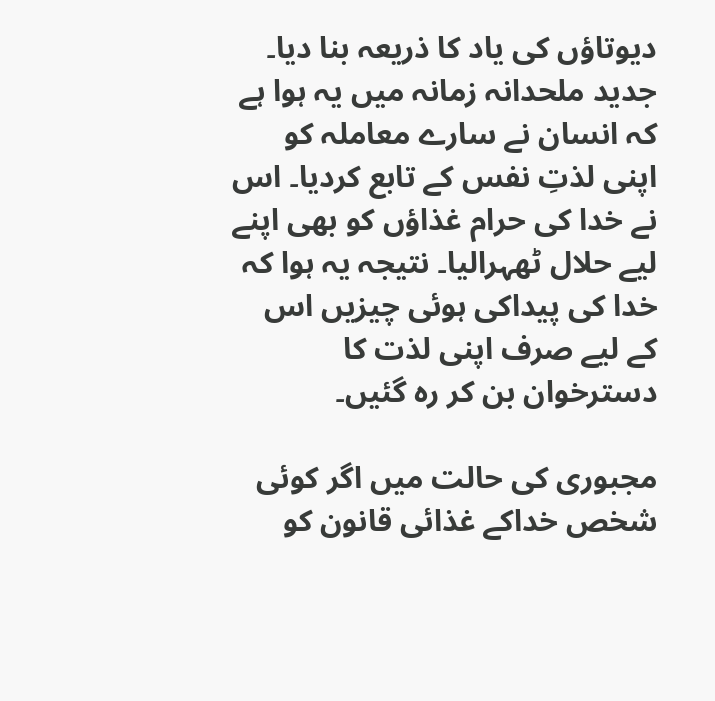دیوتاؤں کی یاد کا ذریعہ بنا دیا۔ جدید ملحدانہ زمانہ میں یہ ہوا ہے کہ انسان نے سارے معاملہ کو اپنی لذتِ نفس کے تابع کردیا۔ اس نے خدا کی حرام غذاؤں کو بھی اپنے لیے حلال ٹھہرالیا۔ نتیجہ یہ ہوا کہ خدا کی پیداکی ہوئی چیزیں اس کے لیے صرف اپنی لذت کا دسترخوان بن کر رہ گئیں۔

مجبوری کی حالت میں اگر کوئی شخص خداکے غذائی قانون کو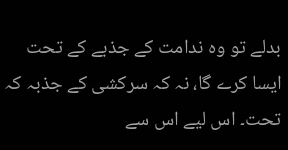بدلے تو وہ ندامت کے جذبے کے تحت ایسا کرے گا، نہ کہ سرکشی کے جذبہ کہ تحت۔ اس لیے اس سے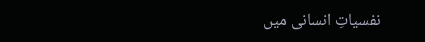نفسیاتِ انسانی میں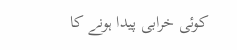کوئی خرابی پیدا ہونے کا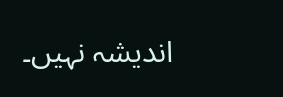اندیشہ نہیں۔